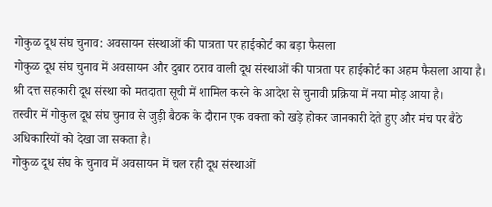गोकुळ दूध संघ चुनाव: अवसायन संस्थाओं की पात्रता पर हाईकोर्ट का बड़ा फैसला
गोकुळ दूध संघ चुनाव में अवसायन और दुबार ठराव वाली दूध संस्थाओं की पात्रता पर हाईकोर्ट का अहम फैसला आया है। श्री दत्त सहकारी दूध संस्था को मतदाता सूची में शामिल करने के आदेश से चुनावी प्रक्रिया में नया मोड़ आया है।
तस्वीर में गोकुल दूध संघ चुनाव से जुड़ी बैठक के दौरान एक वक्ता को खड़े होकर जानकारी देते हुए और मंच पर बैठे अधिकारियों को देखा जा सकता है।
गोकुळ दूध संघ के चुनाव में अवसायन में चल रही दूध संस्थाओं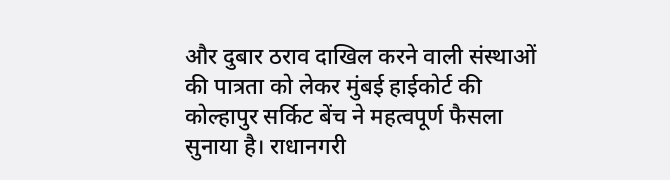और दुबार ठराव दाखिल करने वाली संस्थाओं की पात्रता को लेकर मुंबई हाईकोर्ट की कोल्हापुर सर्किट बेंच ने महत्वपूर्ण फैसला सुनाया है। राधानगरी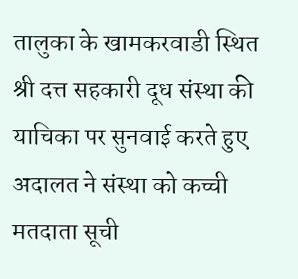तालुका के खामकरवाडी स्थित श्री दत्त सहकारी दूध संस्था की याचिका पर सुनवाई करते हुए अदालत ने संस्था को कच्ची मतदाता सूची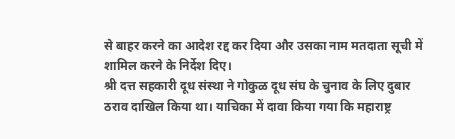से बाहर करने का आदेश रद्द कर दिया और उसका नाम मतदाता सूची में शामिल करने के निर्देश दिए।
श्री दत्त सहकारी दूध संस्था ने गोकुळ दूध संघ के चुनाव के लिए दुबार ठराव दाखिल किया था। याचिका में दावा किया गया कि महाराष्ट्र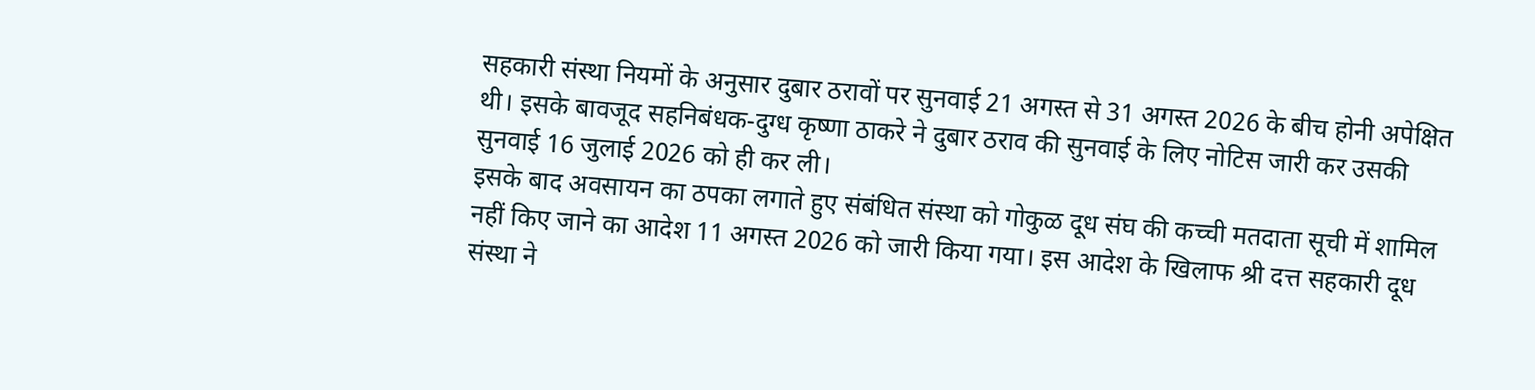सहकारी संस्था नियमों के अनुसार दुबार ठरावों पर सुनवाई 21 अगस्त से 31 अगस्त 2026 के बीच होनी अपेक्षित थी। इसके बावजूद सहनिबंधक-दुग्ध कृष्णा ठाकरे ने दुबार ठराव की सुनवाई के लिए नोटिस जारी कर उसकी सुनवाई 16 जुलाई 2026 को ही कर ली।
इसके बाद अवसायन का ठपका लगाते हुए संबंधित संस्था को गोकुळ दूध संघ की कच्ची मतदाता सूची में शामिल नहीं किए जाने का आदेश 11 अगस्त 2026 को जारी किया गया। इस आदेश के खिलाफ श्री दत्त सहकारी दूध संस्था ने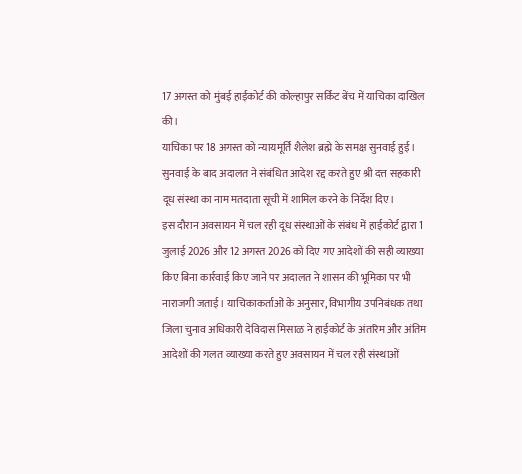17 अगस्त को मुंबई हाईकोर्ट की कोल्हापुर सर्किट बेंच में याचिका दाखिल की।
याचिका पर 18 अगस्त को न्यायमूर्ति शैलेश ब्रह्मे के समक्ष सुनवाई हुई। सुनवाई के बाद अदालत ने संबंधित आदेश रद्द करते हुए श्री दत्त सहकारी दूध संस्था का नाम मतदाता सूची में शामिल करने के निर्देश दिए।
इस दौरान अवसायन में चल रही दूध संस्थाओं के संबंध में हाईकोर्ट द्वारा 1 जुलाई 2026 और 12 अगस्त 2026 को दिए गए आदेशों की सही व्याख्या किए बिना कार्रवाई किए जाने पर अदालत ने शासन की भूमिका पर भी नाराजगी जताई। याचिकाकर्ताओं के अनुसार, विभागीय उपनिबंधक तथा जिला चुनाव अधिकारी देविदास मिसाळ ने हाईकोर्ट के अंतरिम और अंतिम आदेशों की गलत व्याख्या करते हुए अवसायन में चल रही संस्थाओं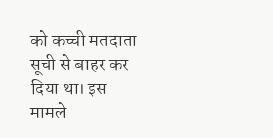को कच्ची मतदाता सूची से बाहर कर दिया था। इस मामले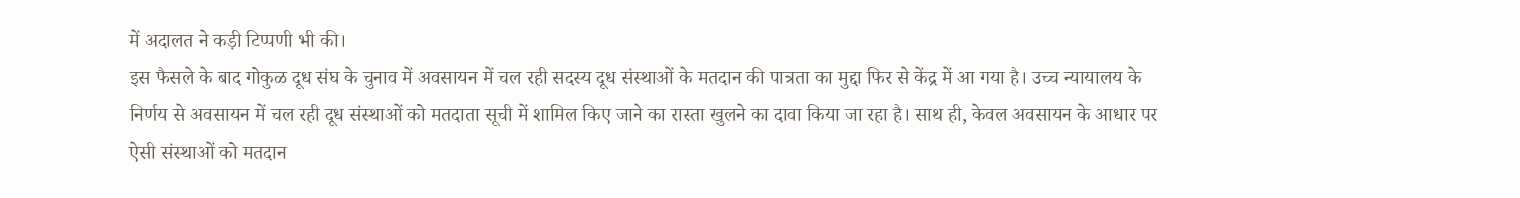में अदालत ने कड़ी टिप्पणी भी की।
इस फैसले के बाद गोकुळ दूध संघ के चुनाव में अवसायन में चल रही सदस्य दूध संस्थाओं के मतदान की पात्रता का मुद्दा फिर से केंद्र में आ गया है। उच्च न्यायालय के निर्णय से अवसायन में चल रही दूध संस्थाओं को मतदाता सूची में शामिल किए जाने का रास्ता खुलने का दावा किया जा रहा है। साथ ही, केवल अवसायन के आधार पर ऐसी संस्थाओं को मतदान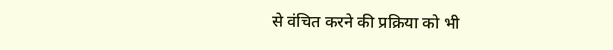से वंचित करने की प्रक्रिया को भी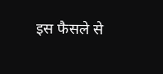इस फैसले से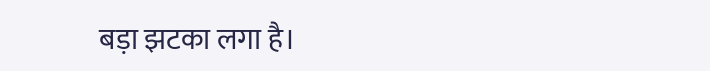बड़ा झटका लगा है।